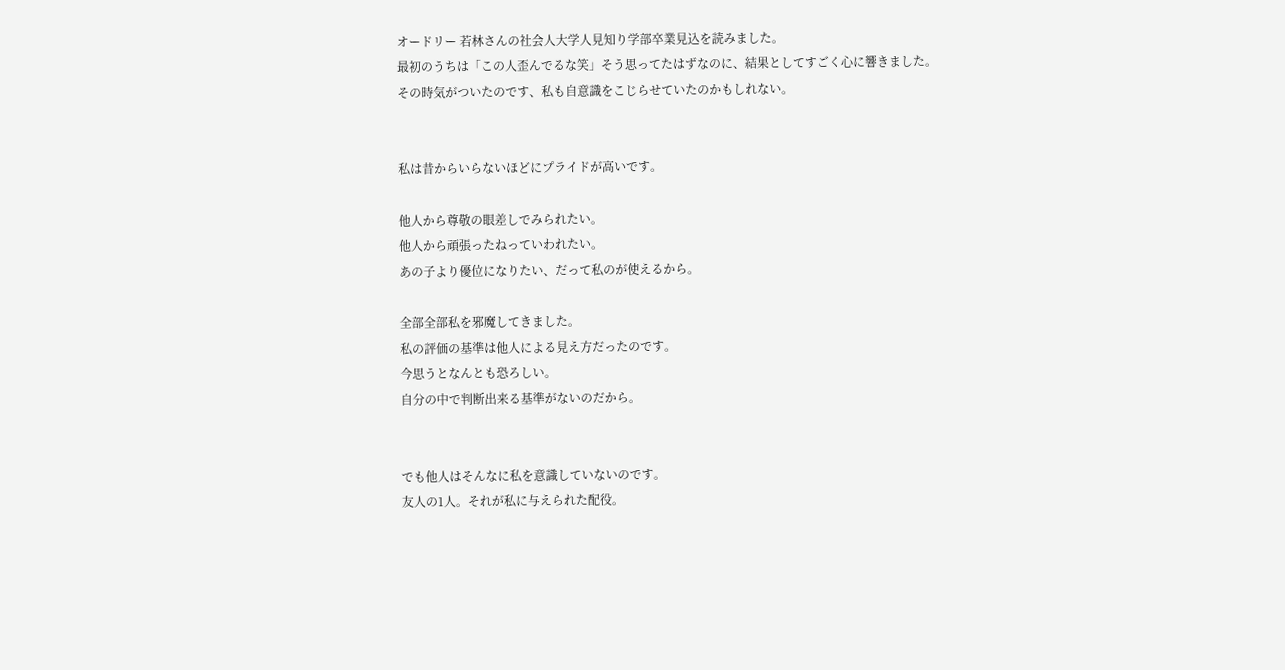オードリー 若林さんの社会人大学人見知り学部卒業見込を読みました。
最初のうちは「この人歪んでるな笑」そう思ってたはずなのに、結果としてすごく心に響きました。
その時気がついたのです、私も自意識をこじらせていたのかもしれない。


私は昔からいらないほどにプライドが高いです。

他人から尊敬の眼差しでみられたい。
他人から頑張ったねっていわれたい。
あの子より優位になりたい、だって私のが使えるから。

全部全部私を邪魔してきました。
私の評価の基準は他人による見え方だったのです。
今思うとなんとも恐ろしい。
自分の中で判断出来る基準がないのだから。


でも他人はそんなに私を意識していないのです。
友人の1人。それが私に与えられた配役。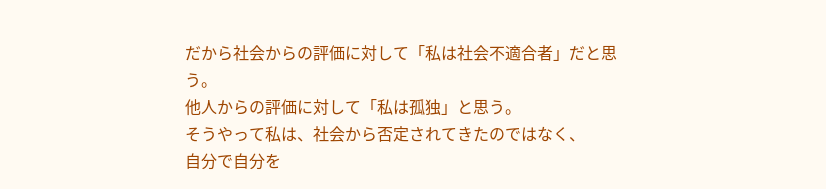だから社会からの評価に対して「私は社会不適合者」だと思う。
他人からの評価に対して「私は孤独」と思う。
そうやって私は、社会から否定されてきたのではなく、
自分で自分を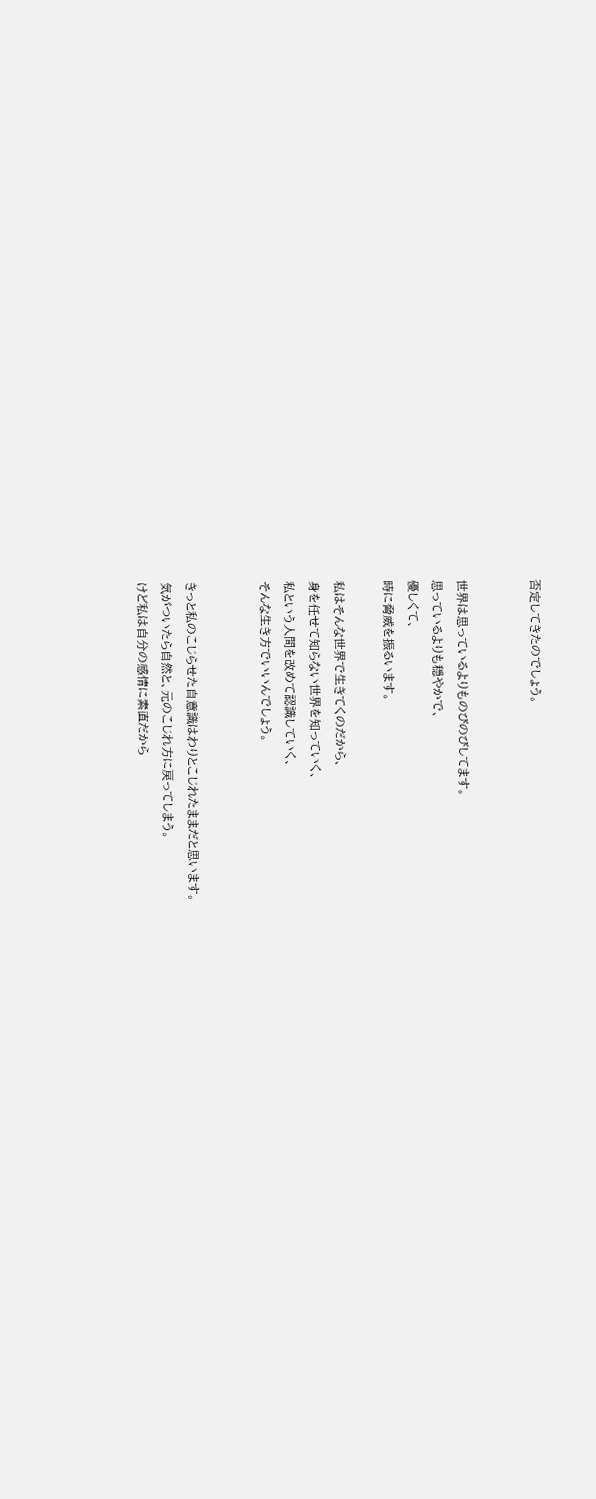否定してきたのでしょう。


世界は思っているよりものびのびしてます。
思っているよりも穏やかで、
優しくて、
時に脅威を振るいます。

私はそんな世界で生きてくのだから、
身を任せて知らない世界を知っていく、
私という人間を改めて認識していく、
そんな生き方でいいんでしょう。


きっと私のこじらせた自意識はわりとこじれたままだと思います。
気がついたら自然と、元のこじれ方に戻ってしまう。
けど私は自分の感情に素直だから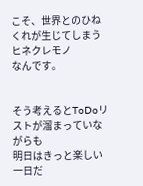こそ、世界とのひねくれが生じてしまう
ヒネクレモノ
なんです。


そう考えるとToDoリストが溜まっていながらも
明日はきっと楽しい一日だ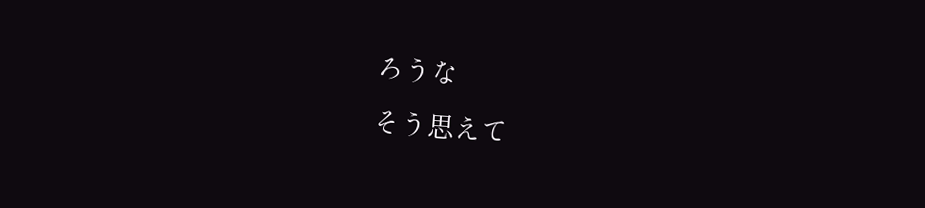ろうな
そう思えて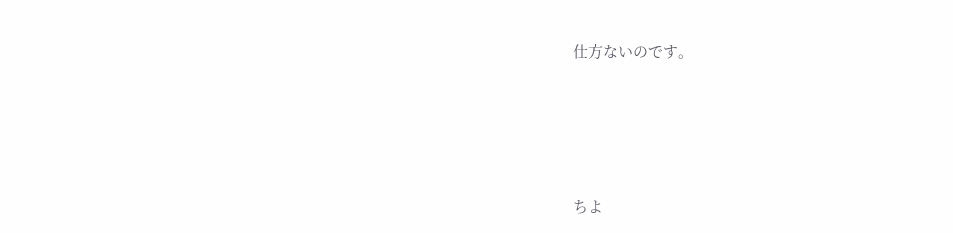仕方ないのです。




ちよ